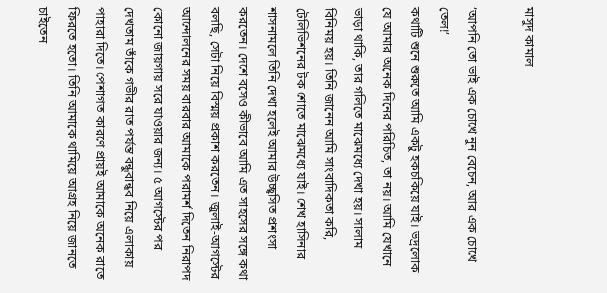মাসুদ কামাল

‘আপনি তো ভাই এক চোখে নুন বেচেন, আর এক চোখে তেল!’
কথাটি শুনে শুরুতে আমি একটু হকচকিয়ে যাই। ভদ্রলোক যে আমার অনেক দিনের পরিচিত, তা নয়। আমি যেখানে ভাড়া থাকি, তার গলিতে মাঝেমধ্যে দেখা হয়। সালাম বিনিময় হয়। তিনি জানেন আমি সাংবাদিকতা করি, টেলিভিশনের টক শোতে মাঝেমধ্যে যাই। শেখ হাসিনার শাসনামলে তিনি দেখা হলেই আমার উচ্ছ্বসিত প্রশংসা করতেন। দেশে বসেও কীভাবে আমি এত সাহসের সঙ্গে কথা বলছি, সেটা নিয়ে বিস্ময় প্রকাশ করতেন। জুলাই-আগস্টের আন্দোলনের সময় বারবার আমাকে পরামর্শ দিতেন নিরাপদ কোনো জায়গায় সরে যাওয়ার জন্য। ৫ আগস্টের পর দেখতাম তাঁকে গভীর রাত পর্যন্ত বন্ধুবান্ধব নিয়ে এলাকায় পাহারা দিতে। পেশাগত কারণে প্রায়ই আমাকে অনেক রাতে ফিরতে হতো। তিনি আমাকে থামিয়ে আগ্রহ নিয়ে জানতে চাইতেন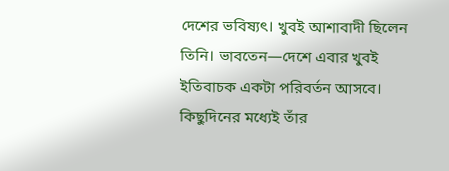দেশের ভবিষ্যৎ। খুবই আশাবাদী ছিলেন তিনি। ভাবতেন—দেশে এবার খুবই ইতিবাচক একটা পরিবর্তন আসবে।
কিছুদিনের মধ্যেই তাঁর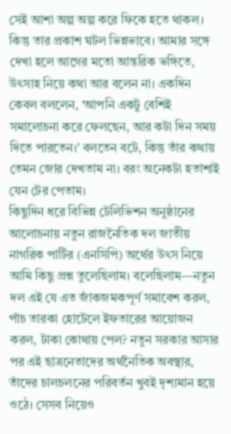সেই আশা অল্প অল্প করে ফিকে হতে থাকল। কিন্তু তার প্রকাশ ঘটল ভিন্নভাবে। আমার সঙ্গে দেখা হলে আগের মতো আন্তরিক ভঙ্গিতে, উৎসাহ নিয়ে কথা আর বলেন না। একদিন কেবল বললেন, ‘আপনি একটু বেশিই সমালোচনা করে ফেলছেন, আর কটা দিন সময় দিতে পারতেন।’ বলতেন বটে, কিন্তু তাঁর কথায় তেমন জোর দেখতাম না। বরং অনেকটা হতাশাই যেন টের পেতাম।
কিছুদিন ধরে বিভিন্ন টেলিভিশন অনুষ্ঠানের আলোচনায় নতুন রাজনৈতিক দল জাতীয় নাগরিক পার্টির (এনসিপি) অর্থের উৎস নিয়ে আমি কিছু প্রশ্ন তুলেছিলাম। বলেছিলাম—নতুন দল এই যে এত জাঁকজমকপূর্ণ সমাবেশ করল, পাঁচ তারকা হোটেলে ইফতারের আয়োজন করল, টাকা কোথায় পেল? নতুন সরকার আসার পর এই ছাত্রনেতাদের অর্থনৈতিক অবস্থার, তাঁদের চালচলনের পরিবর্তন খুবই দৃশ্যমান হয়ে ওঠে। সেসব নিয়েও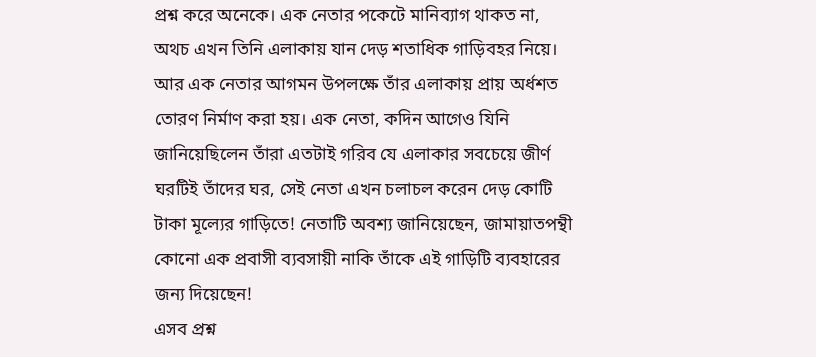প্রশ্ন করে অনেকে। এক নেতার পকেটে মানিব্যাগ থাকত না, অথচ এখন তিনি এলাকায় যান দেড় শতাধিক গাড়িবহর নিয়ে। আর এক নেতার আগমন উপলক্ষে তাঁর এলাকায় প্রায় অর্ধশত তোরণ নির্মাণ করা হয়। এক নেতা, কদিন আগেও যিনি জানিয়েছিলেন তাঁরা এতটাই গরিব যে এলাকার সবচেয়ে জীর্ণ ঘরটিই তাঁদের ঘর, সেই নেতা এখন চলাচল করেন দেড় কোটি টাকা মূল্যের গাড়িতে! নেতাটি অবশ্য জানিয়েছেন, জামায়াতপন্থী কোনো এক প্রবাসী ব্যবসায়ী নাকি তাঁকে এই গাড়িটি ব্যবহারের জন্য দিয়েছেন!
এসব প্রশ্ন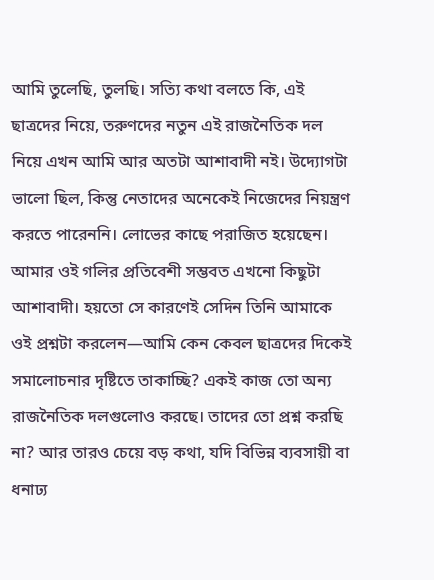আমি তুলেছি, তুলছি। সত্যি কথা বলতে কি, এই ছাত্রদের নিয়ে, তরুণদের নতুন এই রাজনৈতিক দল নিয়ে এখন আমি আর অতটা আশাবাদী নই। উদ্যোগটা ভালো ছিল, কিন্তু নেতাদের অনেকেই নিজেদের নিয়ন্ত্রণ করতে পারেননি। লোভের কাছে পরাজিত হয়েছেন। আমার ওই গলির প্রতিবেশী সম্ভবত এখনো কিছুটা আশাবাদী। হয়তো সে কারণেই সেদিন তিনি আমাকে ওই প্রশ্নটা করলেন—আমি কেন কেবল ছাত্রদের দিকেই সমালোচনার দৃষ্টিতে তাকাচ্ছি? একই কাজ তো অন্য রাজনৈতিক দলগুলোও করছে। তাদের তো প্রশ্ন করছি না? আর তারও চেয়ে বড় কথা, যদি বিভিন্ন ব্যবসায়ী বা ধনাঢ্য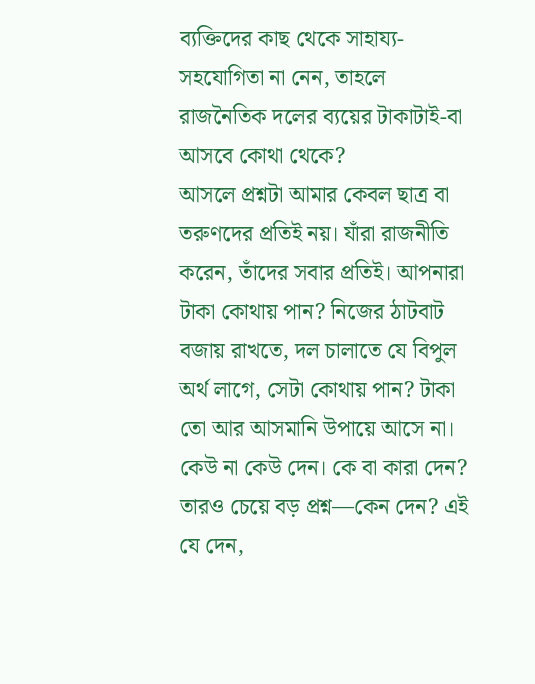ব্যক্তিদের কাছ থেকে সাহায্য-সহযোগিতা না নেন, তাহলে রাজনৈতিক দলের ব্যয়ের টাকাটাই-বা আসবে কোথা থেকে?
আসলে প্রশ্নটা আমার কেবল ছাত্র বা তরুণদের প্রতিই নয়। যাঁরা রাজনীতি করেন, তাঁদের সবার প্রতিই। আপনারা টাকা কোথায় পান? নিজের ঠাটবাট বজায় রাখতে, দল চালাতে যে বিপুল অর্থ লাগে, সেটা কোথায় পান? টাকা তো আর আসমানি উপায়ে আসে না। কেউ না কেউ দেন। কে বা কারা দেন? তারও চেয়ে বড় প্রশ্ন—কেন দেন? এই যে দেন,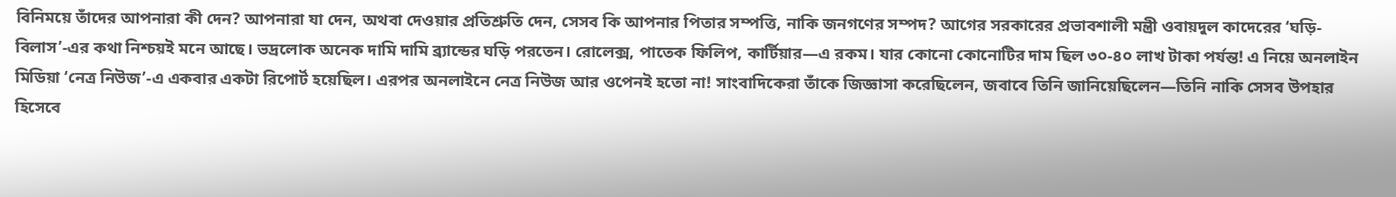বিনিময়ে তাঁদের আপনারা কী দেন? আপনারা যা দেন, অথবা দেওয়ার প্রতিশ্রুতি দেন, সেসব কি আপনার পিতার সম্পত্তি, নাকি জনগণের সম্পদ? আগের সরকারের প্রভাবশালী মন্ত্রী ওবায়দুল কাদেরের ‘ঘড়ি-বিলাস’-এর কথা নিশ্চয়ই মনে আছে। ভদ্রলোক অনেক দামি দামি ব্র্যান্ডের ঘড়ি পরতেন। রোলেক্স, পাতেক ফিলিপ, কার্টিয়ার—এ রকম। যার কোনো কোনোটির দাম ছিল ৩০-৪০ লাখ টাকা পর্যন্ত! এ নিয়ে অনলাইন মিডিয়া ‘নেত্র নিউজ’-এ একবার একটা রিপোর্ট হয়েছিল। এরপর অনলাইনে নেত্র নিউজ আর ওপেনই হতো না! সাংবাদিকেরা তাঁকে জিজ্ঞাসা করেছিলেন, জবাবে তিনি জানিয়েছিলেন—তিনি নাকি সেসব উপহার হিসেবে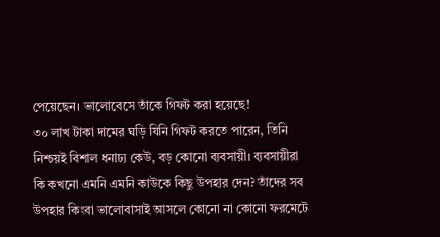পেয়েছেন। ভালোবেসে তাঁকে গিফট করা হয়েছে!
৩০ লাখ টাকা দামের ঘড়ি যিনি গিফট করতে পারেন, তিনি নিশ্চয়ই বিশাল ধনাঢ্য কেউ, বড় কোনো ব্যবসায়ী। ব্যবসায়ীরা কি কখনো এমনি এমনি কাউকে কিছু উপহার দেন? তাঁদের সব উপহার কিংবা ভালোবাসাই আসলে কোনো না কোনো ফরমেটে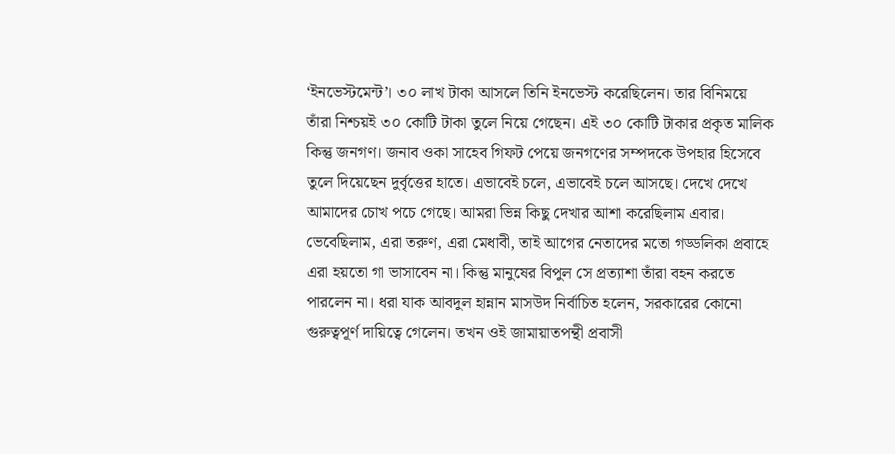‘ইনভেস্টমেন্ট’। ৩০ লাখ টাকা আসলে তিনি ইনভেস্ট করেছিলেন। তার বিনিময়ে তাঁরা নিশ্চয়ই ৩০ কোটি টাকা তুলে নিয়ে গেছেন। এই ৩০ কোটি টাকার প্রকৃত মালিক কিন্তু জনগণ। জনাব ওকা সাহেব গিফট পেয়ে জনগণের সম্পদকে উপহার হিসেবে তুলে দিয়েছেন দুর্বৃত্তের হাতে। এভাবেই চলে, এভাবেই চলে আসছে। দেখে দেখে আমাদের চোখ পচে গেছে। আমরা ভিন্ন কিছু দেখার আশা করেছিলাম এবার। ভেবেছিলাম, এরা তরুণ, এরা মেধাবী, তাই আগের নেতাদের মতো গড্ডলিকা প্রবাহে এরা হয়তো গা ভাসাবেন না। কিন্তু মানুষের বিপুল সে প্রত্যাশা তাঁরা বহন করতে পারলেন না। ধরা যাক আবদুল হান্নান মাসউদ নির্বাচিত হলেন, সরকারের কোনো গুরুত্বপূর্ণ দায়িত্বে গেলেন। তখন ওই জামায়াতপন্থী প্রবাসী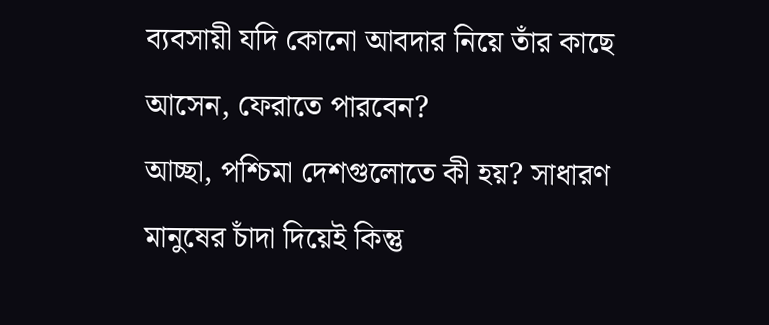ব্যবসায়ী যদি কোনো আবদার নিয়ে তাঁর কাছে আসেন, ফেরাতে পারবেন?
আচ্ছা, পশ্চিমা দেশগুলোতে কী হয়? সাধারণ মানুষের চাঁদা দিয়েই কিন্তু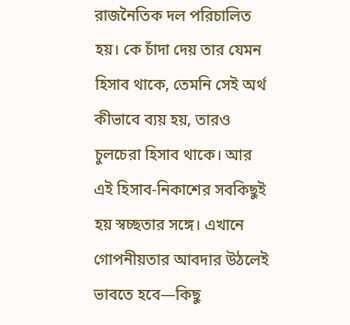রাজনৈতিক দল পরিচালিত হয়। কে চাঁদা দেয় তার যেমন হিসাব থাকে, তেমনি সেই অর্থ কীভাবে ব্যয় হয়, তারও চুলচেরা হিসাব থাকে। আর এই হিসাব-নিকাশের সবকিছুই হয় স্বচ্ছতার সঙ্গে। এখানে গোপনীয়তার আবদার উঠলেই ভাবতে হবে—কিছু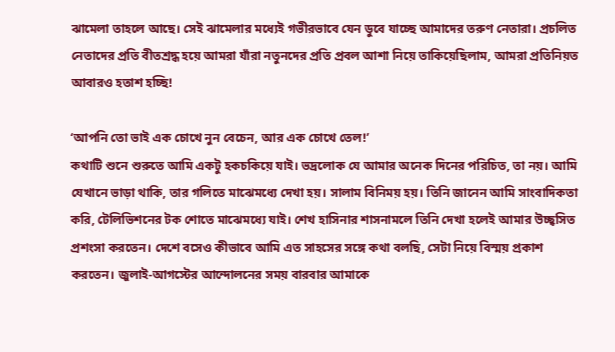ঝামেলা তাহলে আছে। সেই ঝামেলার মধ্যেই গভীরভাবে যেন ডুবে যাচ্ছে আমাদের তরুণ নেতারা। প্রচলিত নেতাদের প্রতি বীতশ্রদ্ধ হয়ে আমরা যাঁরা নতুনদের প্রতি প্রবল আশা নিয়ে তাকিয়েছিলাম, আমরা প্রতিনিয়ত আবারও হতাশ হচ্ছি!

‘আপনি তো ভাই এক চোখে নুন বেচেন, আর এক চোখে তেল!’
কথাটি শুনে শুরুতে আমি একটু হকচকিয়ে যাই। ভদ্রলোক যে আমার অনেক দিনের পরিচিত, তা নয়। আমি যেখানে ভাড়া থাকি, তার গলিতে মাঝেমধ্যে দেখা হয়। সালাম বিনিময় হয়। তিনি জানেন আমি সাংবাদিকতা করি, টেলিভিশনের টক শোতে মাঝেমধ্যে যাই। শেখ হাসিনার শাসনামলে তিনি দেখা হলেই আমার উচ্ছ্বসিত প্রশংসা করতেন। দেশে বসেও কীভাবে আমি এত সাহসের সঙ্গে কথা বলছি, সেটা নিয়ে বিস্ময় প্রকাশ করতেন। জুলাই-আগস্টের আন্দোলনের সময় বারবার আমাকে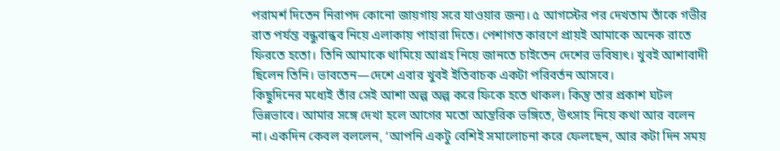পরামর্শ দিতেন নিরাপদ কোনো জায়গায় সরে যাওয়ার জন্য। ৫ আগস্টের পর দেখতাম তাঁকে গভীর রাত পর্যন্ত বন্ধুবান্ধব নিয়ে এলাকায় পাহারা দিতে। পেশাগত কারণে প্রায়ই আমাকে অনেক রাতে ফিরতে হতো। তিনি আমাকে থামিয়ে আগ্রহ নিয়ে জানতে চাইতেন দেশের ভবিষ্যৎ। খুবই আশাবাদী ছিলেন তিনি। ভাবতেন—দেশে এবার খুবই ইতিবাচক একটা পরিবর্তন আসবে।
কিছুদিনের মধ্যেই তাঁর সেই আশা অল্প অল্প করে ফিকে হতে থাকল। কিন্তু তার প্রকাশ ঘটল ভিন্নভাবে। আমার সঙ্গে দেখা হলে আগের মতো আন্তরিক ভঙ্গিতে, উৎসাহ নিয়ে কথা আর বলেন না। একদিন কেবল বললেন, ‘আপনি একটু বেশিই সমালোচনা করে ফেলছেন, আর কটা দিন সময়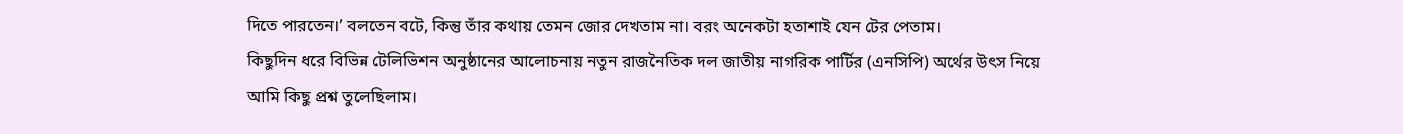দিতে পারতেন।’ বলতেন বটে, কিন্তু তাঁর কথায় তেমন জোর দেখতাম না। বরং অনেকটা হতাশাই যেন টের পেতাম।
কিছুদিন ধরে বিভিন্ন টেলিভিশন অনুষ্ঠানের আলোচনায় নতুন রাজনৈতিক দল জাতীয় নাগরিক পার্টির (এনসিপি) অর্থের উৎস নিয়ে আমি কিছু প্রশ্ন তুলেছিলাম।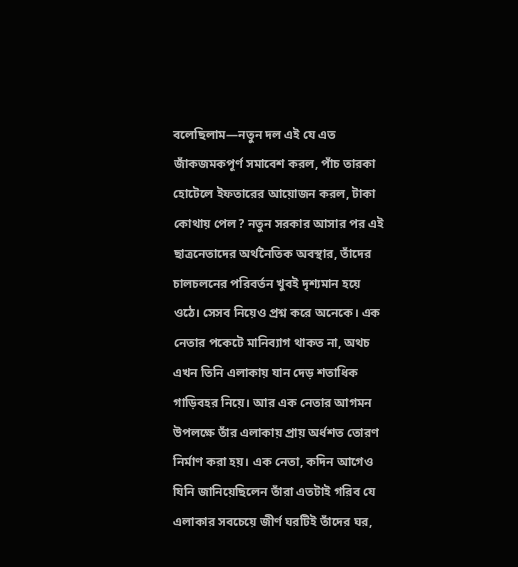বলেছিলাম—নতুন দল এই যে এত জাঁকজমকপূর্ণ সমাবেশ করল, পাঁচ তারকা হোটেলে ইফতারের আয়োজন করল, টাকা কোথায় পেল? নতুন সরকার আসার পর এই ছাত্রনেতাদের অর্থনৈতিক অবস্থার, তাঁদের চালচলনের পরিবর্তন খুবই দৃশ্যমান হয়ে ওঠে। সেসব নিয়েও প্রশ্ন করে অনেকে। এক নেতার পকেটে মানিব্যাগ থাকত না, অথচ এখন তিনি এলাকায় যান দেড় শতাধিক গাড়িবহর নিয়ে। আর এক নেতার আগমন উপলক্ষে তাঁর এলাকায় প্রায় অর্ধশত তোরণ নির্মাণ করা হয়। এক নেতা, কদিন আগেও যিনি জানিয়েছিলেন তাঁরা এতটাই গরিব যে এলাকার সবচেয়ে জীর্ণ ঘরটিই তাঁদের ঘর,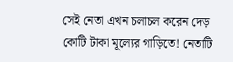সেই নেতা এখন চলাচল করেন দেড় কোটি টাকা মূল্যের গাড়িতে! নেতাটি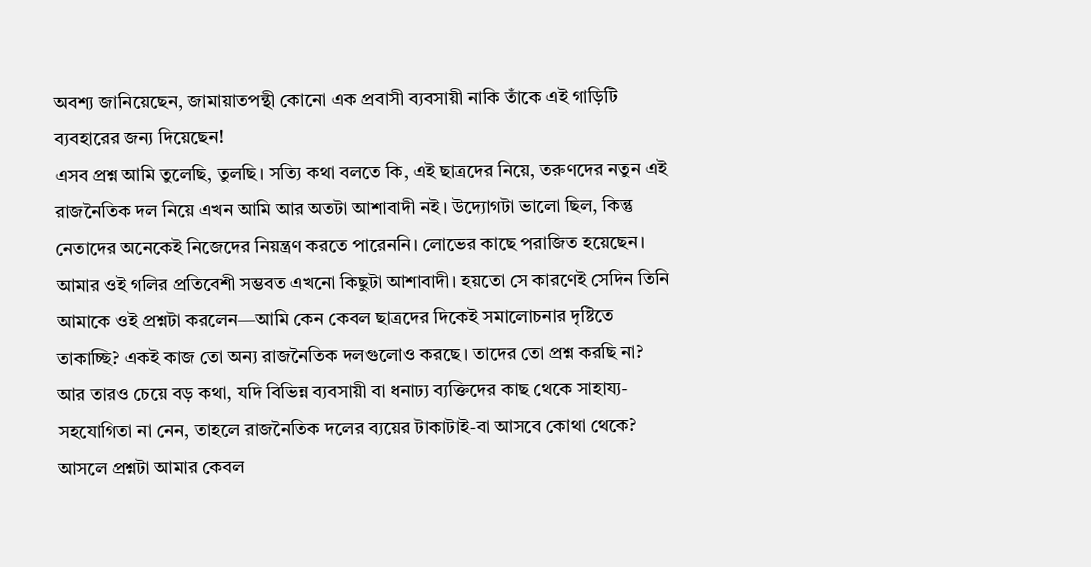অবশ্য জানিয়েছেন, জামায়াতপন্থী কোনো এক প্রবাসী ব্যবসায়ী নাকি তাঁকে এই গাড়িটি ব্যবহারের জন্য দিয়েছেন!
এসব প্রশ্ন আমি তুলেছি, তুলছি। সত্যি কথা বলতে কি, এই ছাত্রদের নিয়ে, তরুণদের নতুন এই রাজনৈতিক দল নিয়ে এখন আমি আর অতটা আশাবাদী নই। উদ্যোগটা ভালো ছিল, কিন্তু নেতাদের অনেকেই নিজেদের নিয়ন্ত্রণ করতে পারেননি। লোভের কাছে পরাজিত হয়েছেন। আমার ওই গলির প্রতিবেশী সম্ভবত এখনো কিছুটা আশাবাদী। হয়তো সে কারণেই সেদিন তিনি আমাকে ওই প্রশ্নটা করলেন—আমি কেন কেবল ছাত্রদের দিকেই সমালোচনার দৃষ্টিতে তাকাচ্ছি? একই কাজ তো অন্য রাজনৈতিক দলগুলোও করছে। তাদের তো প্রশ্ন করছি না? আর তারও চেয়ে বড় কথা, যদি বিভিন্ন ব্যবসায়ী বা ধনাঢ্য ব্যক্তিদের কাছ থেকে সাহায্য-সহযোগিতা না নেন, তাহলে রাজনৈতিক দলের ব্যয়ের টাকাটাই-বা আসবে কোথা থেকে?
আসলে প্রশ্নটা আমার কেবল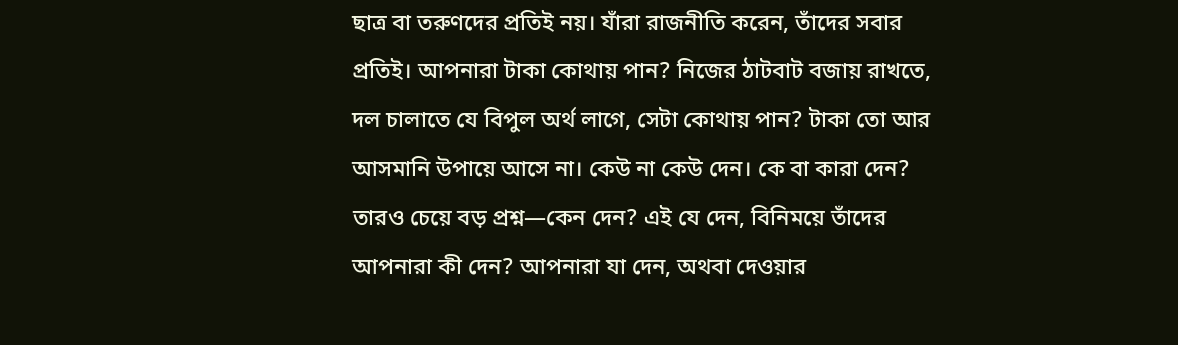ছাত্র বা তরুণদের প্রতিই নয়। যাঁরা রাজনীতি করেন, তাঁদের সবার প্রতিই। আপনারা টাকা কোথায় পান? নিজের ঠাটবাট বজায় রাখতে, দল চালাতে যে বিপুল অর্থ লাগে, সেটা কোথায় পান? টাকা তো আর আসমানি উপায়ে আসে না। কেউ না কেউ দেন। কে বা কারা দেন? তারও চেয়ে বড় প্রশ্ন—কেন দেন? এই যে দেন, বিনিময়ে তাঁদের আপনারা কী দেন? আপনারা যা দেন, অথবা দেওয়ার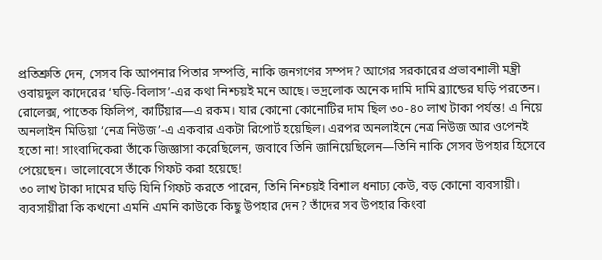প্রতিশ্রুতি দেন, সেসব কি আপনার পিতার সম্পত্তি, নাকি জনগণের সম্পদ? আগের সরকারের প্রভাবশালী মন্ত্রী ওবায়দুল কাদেরের ‘ঘড়ি-বিলাস’-এর কথা নিশ্চয়ই মনে আছে। ভদ্রলোক অনেক দামি দামি ব্র্যান্ডের ঘড়ি পরতেন। রোলেক্স, পাতেক ফিলিপ, কার্টিয়ার—এ রকম। যার কোনো কোনোটির দাম ছিল ৩০-৪০ লাখ টাকা পর্যন্ত! এ নিয়ে অনলাইন মিডিয়া ‘নেত্র নিউজ’-এ একবার একটা রিপোর্ট হয়েছিল। এরপর অনলাইনে নেত্র নিউজ আর ওপেনই হতো না! সাংবাদিকেরা তাঁকে জিজ্ঞাসা করেছিলেন, জবাবে তিনি জানিয়েছিলেন—তিনি নাকি সেসব উপহার হিসেবে পেয়েছেন। ভালোবেসে তাঁকে গিফট করা হয়েছে!
৩০ লাখ টাকা দামের ঘড়ি যিনি গিফট করতে পারেন, তিনি নিশ্চয়ই বিশাল ধনাঢ্য কেউ, বড় কোনো ব্যবসায়ী। ব্যবসায়ীরা কি কখনো এমনি এমনি কাউকে কিছু উপহার দেন? তাঁদের সব উপহার কিংবা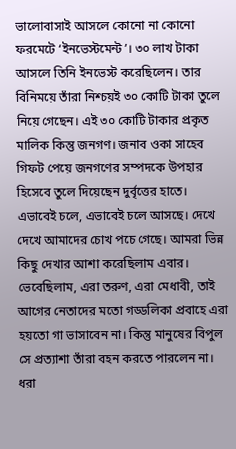ভালোবাসাই আসলে কোনো না কোনো ফরমেটে ‘ইনভেস্টমেন্ট’। ৩০ লাখ টাকা আসলে তিনি ইনভেস্ট করেছিলেন। তার বিনিময়ে তাঁরা নিশ্চয়ই ৩০ কোটি টাকা তুলে নিয়ে গেছেন। এই ৩০ কোটি টাকার প্রকৃত মালিক কিন্তু জনগণ। জনাব ওকা সাহেব গিফট পেয়ে জনগণের সম্পদকে উপহার হিসেবে তুলে দিয়েছেন দুর্বৃত্তের হাতে। এভাবেই চলে, এভাবেই চলে আসছে। দেখে দেখে আমাদের চোখ পচে গেছে। আমরা ভিন্ন কিছু দেখার আশা করেছিলাম এবার। ভেবেছিলাম, এরা তরুণ, এরা মেধাবী, তাই আগের নেতাদের মতো গড্ডলিকা প্রবাহে এরা হয়তো গা ভাসাবেন না। কিন্তু মানুষের বিপুল সে প্রত্যাশা তাঁরা বহন করতে পারলেন না। ধরা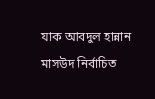যাক আবদুল হান্নান মাসউদ নির্বাচিত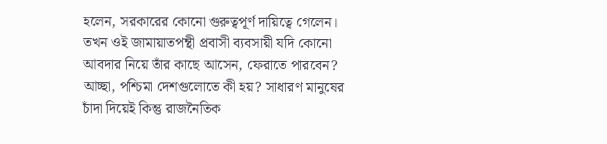হলেন, সরকারের কোনো গুরুত্বপূর্ণ দায়িত্বে গেলেন। তখন ওই জামায়াতপন্থী প্রবাসী ব্যবসায়ী যদি কোনো আবদার নিয়ে তাঁর কাছে আসেন, ফেরাতে পারবেন?
আচ্ছা, পশ্চিমা দেশগুলোতে কী হয়? সাধারণ মানুষের চাঁদা দিয়েই কিন্তু রাজনৈতিক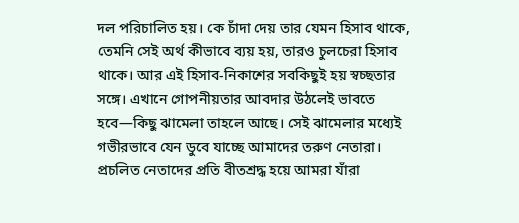দল পরিচালিত হয়। কে চাঁদা দেয় তার যেমন হিসাব থাকে, তেমনি সেই অর্থ কীভাবে ব্যয় হয়, তারও চুলচেরা হিসাব থাকে। আর এই হিসাব-নিকাশের সবকিছুই হয় স্বচ্ছতার সঙ্গে। এখানে গোপনীয়তার আবদার উঠলেই ভাবতে হবে—কিছু ঝামেলা তাহলে আছে। সেই ঝামেলার মধ্যেই গভীরভাবে যেন ডুবে যাচ্ছে আমাদের তরুণ নেতারা। প্রচলিত নেতাদের প্রতি বীতশ্রদ্ধ হয়ে আমরা যাঁরা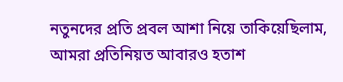নতুনদের প্রতি প্রবল আশা নিয়ে তাকিয়েছিলাম, আমরা প্রতিনিয়ত আবারও হতাশ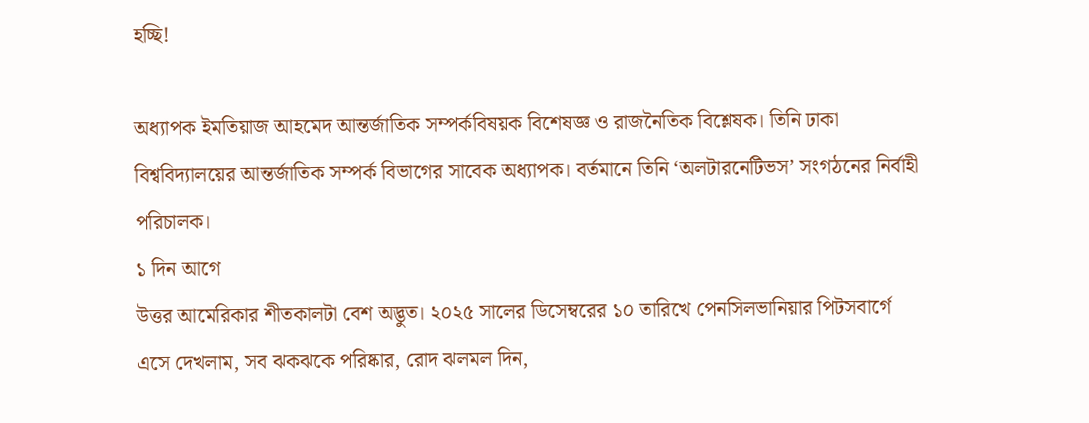হচ্ছি!

অধ্যাপক ইমতিয়াজ আহমেদ আন্তর্জাতিক সম্পর্কবিষয়ক বিশেষজ্ঞ ও রাজনৈতিক বিশ্লেষক। তিনি ঢাকা বিশ্ববিদ্যালয়ের আন্তর্জাতিক সম্পর্ক বিভাগের সাবেক অধ্যাপক। বর্তমানে তিনি ‘অলটারনেটিভস’ সংগঠনের নির্বাহী পরিচালক।
১ দিন আগে
উত্তর আমেরিকার শীতকালটা বেশ অদ্ভুত। ২০২৫ সালের ডিসেম্বরের ১০ তারিখে পেনসিলভানিয়ার পিটসবার্গে এসে দেখলাম, সব ঝকঝকে পরিষ্কার, রোদ ঝলমল দিন,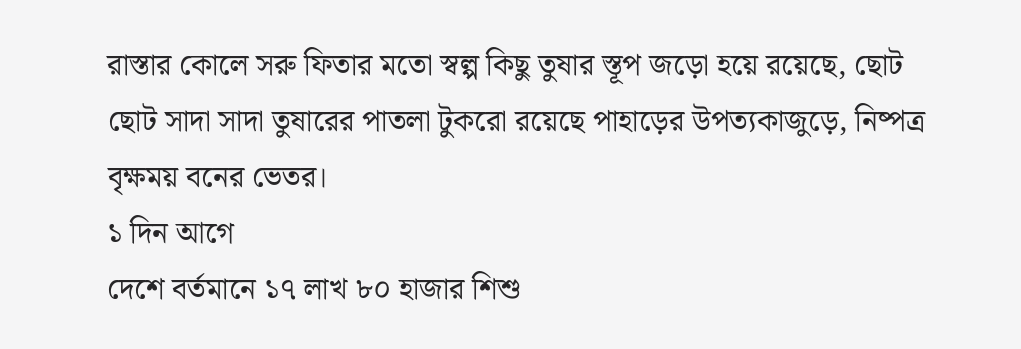রাস্তার কোলে সরু ফিতার মতো স্বল্প কিছু তুষার স্তূপ জড়ো হয়ে রয়েছে, ছোট ছোট সাদা সাদা তুষারের পাতলা টুকরো রয়েছে পাহাড়ের উপত্যকাজুড়ে, নিষ্পত্র বৃক্ষময় বনের ভেতর।
১ দিন আগে
দেশে বর্তমানে ১৭ লাখ ৮০ হাজার শিশু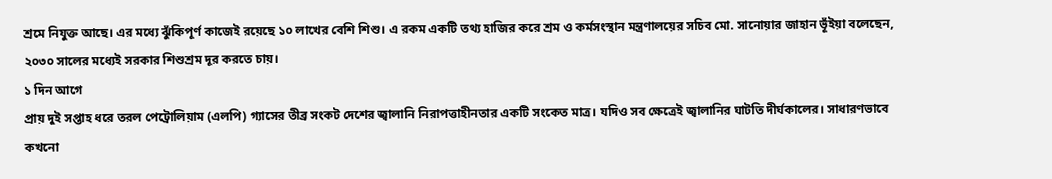শ্রমে নিযুক্ত আছে। এর মধ্যে ঝুঁকিপূর্ণ কাজেই রয়েছে ১০ লাখের বেশি শিশু। এ রকম একটি তথ্য হাজির করে শ্রম ও কর্মসংস্থান মন্ত্রণালয়ের সচিব মো. সানোয়ার জাহান ভূঁইয়া বলেছেন, ২০৩০ সালের মধ্যেই সরকার শিশুশ্রম দূর করতে চায়।
১ দিন আগে
প্রায় দুই সপ্তাহ ধরে তরল পেট্রোলিয়াম (এলপি) গ্যাসের তীব্র সংকট দেশের জ্বালানি নিরাপত্তাহীনতার একটি সংকেত মাত্র। যদিও সব ক্ষেত্রেই জ্বালানির ঘাটতি দীর্ঘকালের। সাধারণভাবে কখনো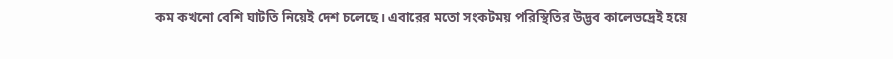কম কখনো বেশি ঘাটতি নিয়েই দেশ চলেছে। এবারের মতো সংকটময় পরিস্থিতির উদ্ভব কালেভদ্রেই হয়ে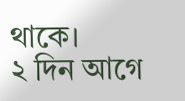থাকে।
২ দিন আগে